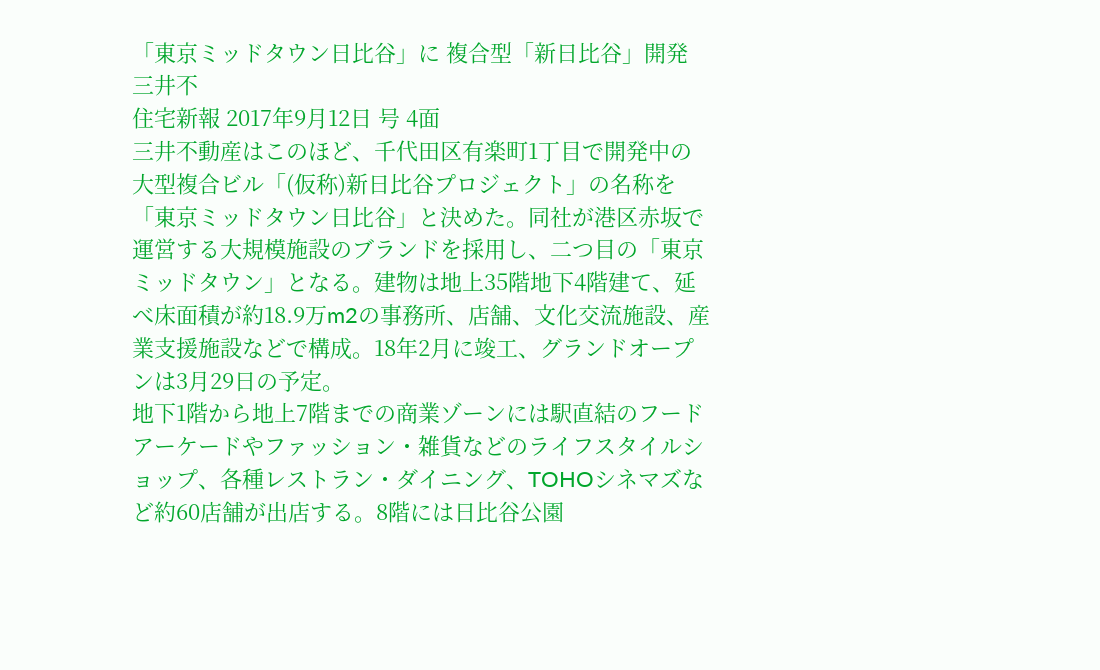「東京ミッドタウン日比谷」に 複合型「新日比谷」開発 三井不
住宅新報 2017年9月12日 号 4面
三井不動産はこのほど、千代田区有楽町1丁目で開発中の大型複合ビル「(仮称)新日比谷プロジェクト」の名称を「東京ミッドタウン日比谷」と決めた。同社が港区赤坂で運営する大規模施設のブランドを採用し、二つ目の「東京ミッドタウン」となる。建物は地上35階地下4階建て、延べ床面積が約18.9万m2の事務所、店舗、文化交流施設、産業支援施設などで構成。18年2月に竣工、グランドオープンは3月29日の予定。
地下1階から地上7階までの商業ゾーンには駅直結のフードアーケードやファッション・雑貨などのライフスタイルショップ、各種レストラン・ダイニング、TOHOシネマズなど約60店舗が出店する。8階には日比谷公園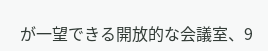が一望できる開放的な会議室、9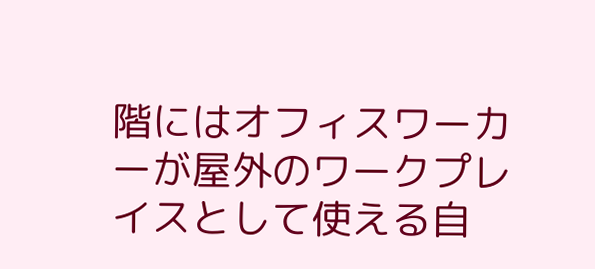階にはオフィスワーカーが屋外のワークプレイスとして使える自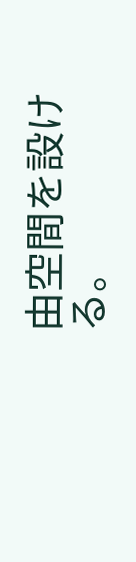由空間を設ける。